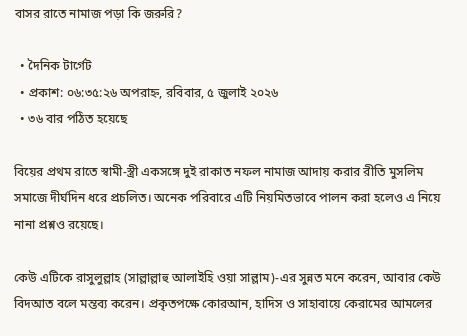বাসর রাতে নামাজ পড়া কি জরুরি?

  • দৈনিক টার্গেট
  • প্রকাশ: ০৬:৩৫:২৬ অপরাহ্ন, রবিবার, ৫ জুলাই ২০২৬
  • ৩৬ বার পঠিত হয়েছে

বিয়ের প্রথম রাতে স্বামী-স্ত্রী একসঙ্গে দুই রাকাত নফল নামাজ আদায় করার রীতি মুসলিম সমাজে দীর্ঘদিন ধরে প্রচলিত। অনেক পরিবারে এটি নিয়মিতভাবে পালন করা হলেও এ নিয়ে নানা প্রশ্নও রয়েছে।

কেউ এটিকে রাসুলুল্লাহ (সাল্লাল্লাহু আলাইহি ওয়া সাল্লাম)-এর সুন্নত মনে করেন, আবার কেউ বিদআত বলে মন্তব্য করেন। প্রকৃতপক্ষে কোরআন, হাদিস ও সাহাবায়ে কেরামের আমলের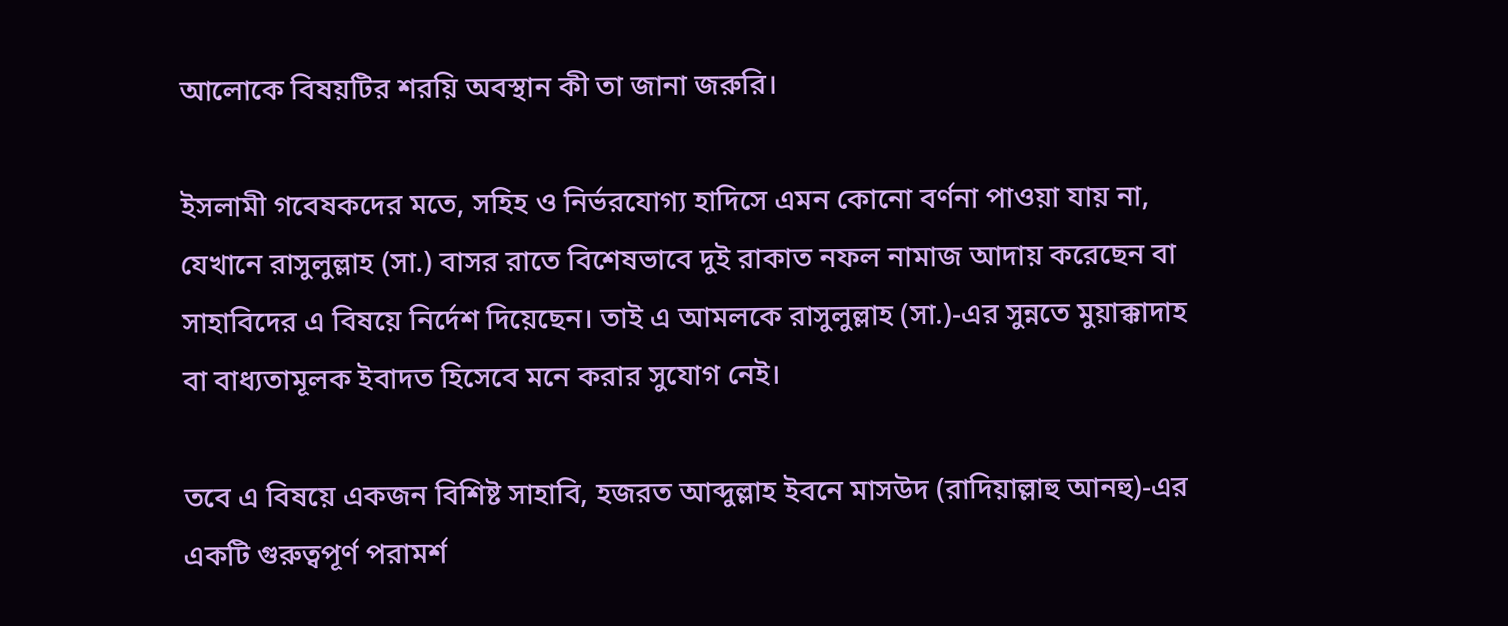আলোকে বিষয়টির শরয়ি অবস্থান কী তা জানা জরুরি।

ইসলামী গবেষকদের মতে, সহিহ ও নির্ভরযোগ্য হাদিসে এমন কোনো বর্ণনা পাওয়া যায় না, যেখানে রাসুলুল্লাহ (সা.) বাসর রাতে বিশেষভাবে দুই রাকাত নফল নামাজ আদায় করেছেন বা সাহাবিদের এ বিষয়ে নির্দেশ দিয়েছেন। তাই এ আমলকে রাসুলুল্লাহ (সা.)-এর সুন্নতে মুয়াক্কাদাহ বা বাধ্যতামূলক ইবাদত হিসেবে মনে করার সুযোগ নেই।

তবে এ বিষয়ে একজন বিশিষ্ট সাহাবি, হজরত আব্দুল্লাহ ইবনে মাসউদ (রাদিয়াল্লাহু আনহু)-এর একটি গুরুত্বপূর্ণ পরামর্শ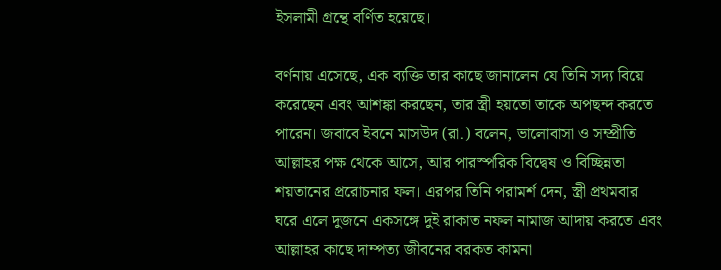ইসলামী গ্রন্থে বর্ণিত হয়েছে।

বর্ণনায় এসেছে, এক ব্যক্তি তার কাছে জানালেন যে তিনি সদ্য বিয়ে করেছেন এবং আশঙ্কা করছেন, তার স্ত্রী হয়তো তাকে অপছন্দ করতে পারেন। জবাবে ইবনে মাসউদ (রা.) বলেন, ভালোবাসা ও সম্প্রীতি আল্লাহর পক্ষ থেকে আসে, আর পারস্পরিক বিদ্বেষ ও বিচ্ছিন্নতা শয়তানের প্ররোচনার ফল। এরপর তিনি পরামর্শ দেন, স্ত্রী প্রথমবার ঘরে এলে দুজনে একসঙ্গে দুই রাকাত নফল নামাজ আদায় করতে এবং আল্লাহর কাছে দাম্পত্য জীবনের বরকত কামনা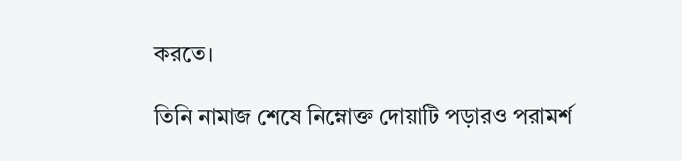করতে।

তিনি নামাজ শেষে নিম্নোক্ত দোয়াটি পড়ারও পরামর্শ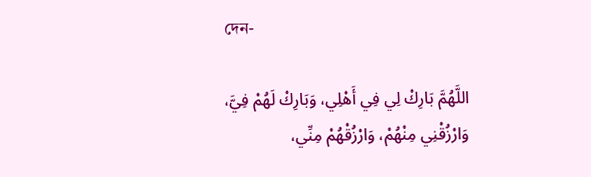দেন-

اللَّهُمَّ بَارِكْ لِي فِي أَهْلِي، وَبَارِكْ لَهُمْ فِيَّ، وَارْزُقْنِي مِنْهُمْ، وَارْزُقْهُمْ مِنِّي،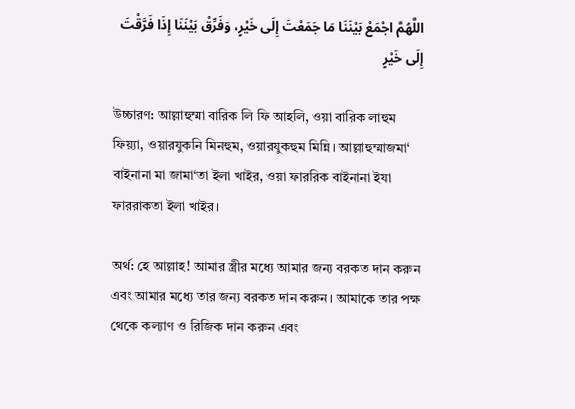اللَّهُمَّ اجْمَعْ بَيْنَنَا مَا جَمَعْتَ إِلَى خَيْرٍ، وَفَرِّقْ بَيْنَنَا إِذَا فَرَّقْتَ إِلَى خَيْرٍ

উচ্চারণ: আল্লাহুম্মা বারিক লি ফি আহলি, ওয়া বারিক লাহুম ফিয়্যা, ওয়ারযুকনি মিনহুম, ওয়ারযুকহুম মিন্নি। আল্লাহুম্মাজমা‘ বাইনানা মা জামা‘তা ইলা খাইর, ওয়া ফাররিক বাইনানা ইযা ফাররাকতা ইলা খাইর।

অর্থ: হে আল্লাহ! আমার স্ত্রীর মধ্যে আমার জন্য বরকত দান করুন এবং আমার মধ্যে তার জন্য বরকত দান করুন। আমাকে তার পক্ষ থেকে কল্যাণ ও রিজিক দান করুন এবং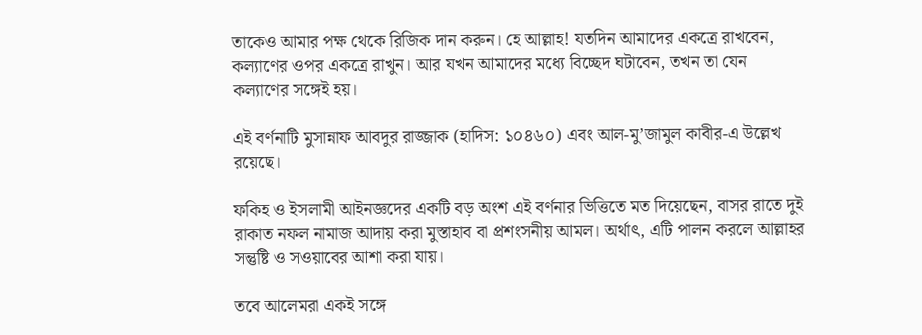তাকেও আমার পক্ষ থেকে রিজিক দান করুন। হে আল্লাহ! যতদিন আমাদের একত্রে রাখবেন, কল্যাণের ওপর একত্রে রাখুন। আর যখন আমাদের মধ্যে বিচ্ছেদ ঘটাবেন, তখন তা যেন কল্যাণের সঙ্গেই হয়।

এই বর্ণনাটি মুসান্নাফ আবদুর রাজ্জাক (হাদিস: ১০৪৬০) এবং আল-মু’জামুল কাবীর-এ উল্লেখ রয়েছে।

ফকিহ ও ইসলামী আইনজ্ঞদের একটি বড় অংশ এই বর্ণনার ভিত্তিতে মত দিয়েছেন, বাসর রাতে দুই রাকাত নফল নামাজ আদায় করা মুস্তাহাব বা প্রশংসনীয় আমল। অর্থাৎ, এটি পালন করলে আল্লাহর সন্তুষ্টি ও সওয়াবের আশা করা যায়।

তবে আলেমরা একই সঙ্গে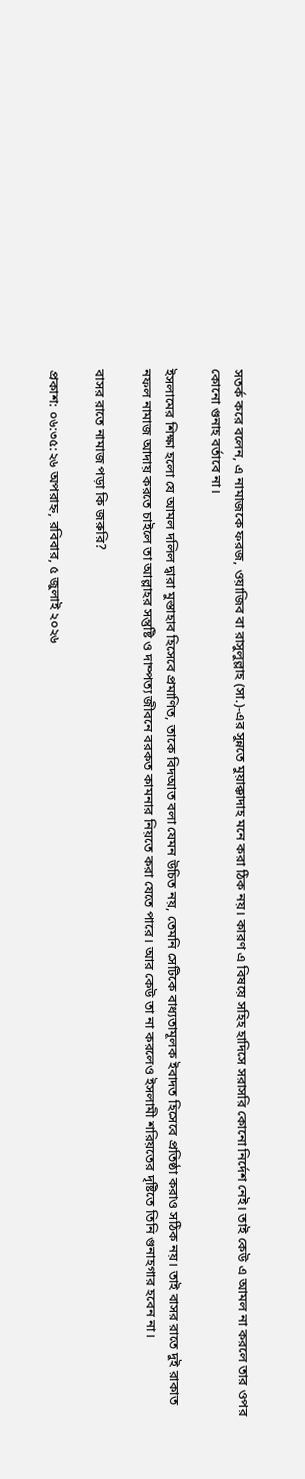সতর্ক করে বলেন, এ নামাজকে ফরজ, ওয়াজিব বা রাসুলুল্লাহ (সা.)-এর সুন্নতে মুয়াক্কাদাহ মনে করা ঠিক নয়। কারণ এ বিষয়ে সহিহ হাদিসে সরাসরি কোনো নির্দেশ নেই। তাই কেউ এ আমল না করলে তার ওপর কোনো গুনাহ বর্তাবে না।

ইসলামের শিক্ষা হলো যে আমল দলিল দ্বারা মুস্তাহাব হিসেবে প্রমাণিত, তাকে বিদআত বলা যেমন উচিত নয়, তেমনি সেটিকে বাধ্যতামূলক ইবাদত হিসেবে প্রতিষ্ঠা করাও সঠিক নয়। তাই বাসর রাতে দুই রাকাত নফল নামাজ আদায় করতে চাইলে তা আল্লাহর সন্তুষ্টি ও দাম্পত্য জীবনে বরকত কামনার নিয়তে করা যেতে পারে। আর কেউ তা না করলেও ইসলামী শরিয়তের দৃষ্টিতে তিনি গুনাহগার হবেন না।

বাসর রাতে নামাজ পড়া কি জরুরি?

প্রকাশ: ০৬:৩৫:২৬ অপরাহ্ন, রবিবার, ৫ জুলাই ২০২৬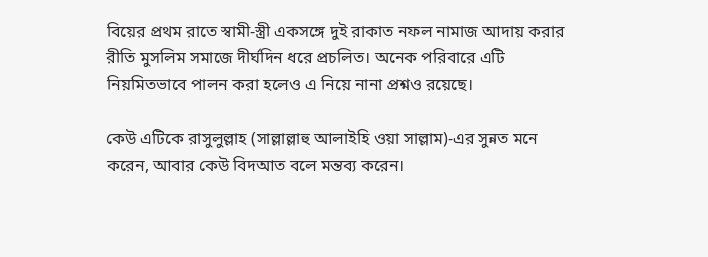বিয়ের প্রথম রাতে স্বামী-স্ত্রী একসঙ্গে দুই রাকাত নফল নামাজ আদায় করার রীতি মুসলিম সমাজে দীর্ঘদিন ধরে প্রচলিত। অনেক পরিবারে এটি নিয়মিতভাবে পালন করা হলেও এ নিয়ে নানা প্রশ্নও রয়েছে।

কেউ এটিকে রাসুলুল্লাহ (সাল্লাল্লাহু আলাইহি ওয়া সাল্লাম)-এর সুন্নত মনে করেন, আবার কেউ বিদআত বলে মন্তব্য করেন।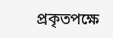প্রকৃতপক্ষে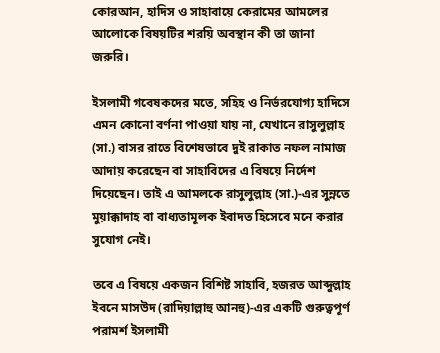কোরআন, হাদিস ও সাহাবায়ে কেরামের আমলের আলোকে বিষয়টির শরয়ি অবস্থান কী তা জানা জরুরি।

ইসলামী গবেষকদের মতে, সহিহ ও নির্ভরযোগ্য হাদিসে এমন কোনো বর্ণনা পাওয়া যায় না, যেখানে রাসুলুল্লাহ (সা.) বাসর রাতে বিশেষভাবে দুই রাকাত নফল নামাজ আদায় করেছেন বা সাহাবিদের এ বিষয়ে নির্দেশ দিয়েছেন। তাই এ আমলকে রাসুলুল্লাহ (সা.)-এর সুন্নতে মুয়াক্কাদাহ বা বাধ্যতামূলক ইবাদত হিসেবে মনে করার সুযোগ নেই।

তবে এ বিষয়ে একজন বিশিষ্ট সাহাবি, হজরত আব্দুল্লাহ ইবনে মাসউদ (রাদিয়াল্লাহু আনহু)-এর একটি গুরুত্বপূর্ণ পরামর্শ ইসলামী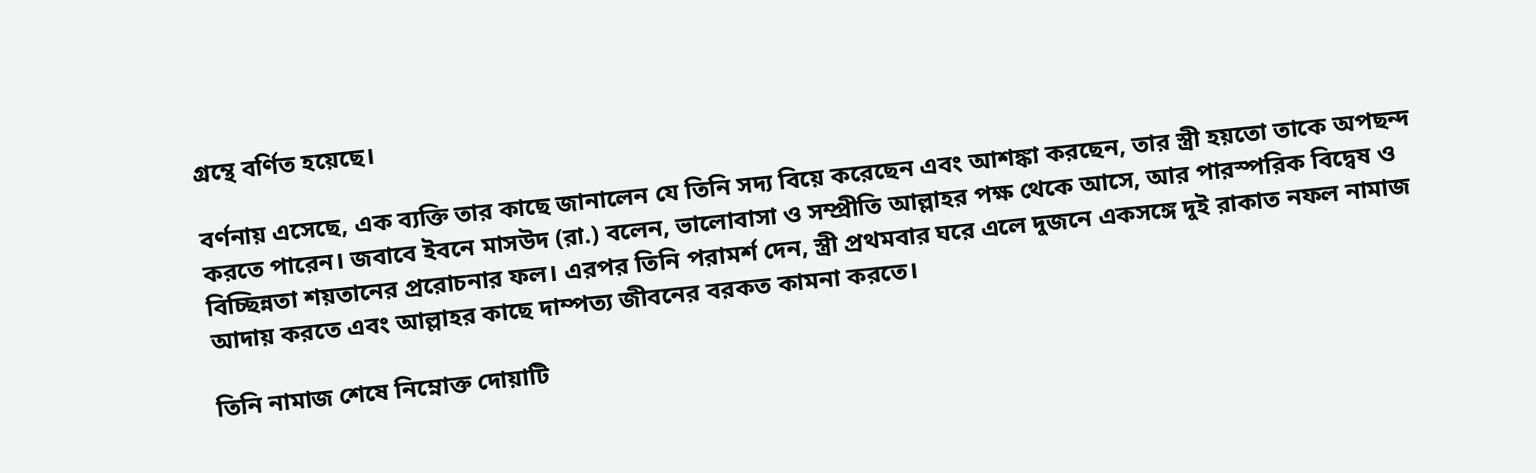গ্রন্থে বর্ণিত হয়েছে।

বর্ণনায় এসেছে, এক ব্যক্তি তার কাছে জানালেন যে তিনি সদ্য বিয়ে করেছেন এবং আশঙ্কা করছেন, তার স্ত্রী হয়তো তাকে অপছন্দ করতে পারেন। জবাবে ইবনে মাসউদ (রা.) বলেন, ভালোবাসা ও সম্প্রীতি আল্লাহর পক্ষ থেকে আসে, আর পারস্পরিক বিদ্বেষ ও বিচ্ছিন্নতা শয়তানের প্ররোচনার ফল। এরপর তিনি পরামর্শ দেন, স্ত্রী প্রথমবার ঘরে এলে দুজনে একসঙ্গে দুই রাকাত নফল নামাজ আদায় করতে এবং আল্লাহর কাছে দাম্পত্য জীবনের বরকত কামনা করতে।

তিনি নামাজ শেষে নিম্নোক্ত দোয়াটি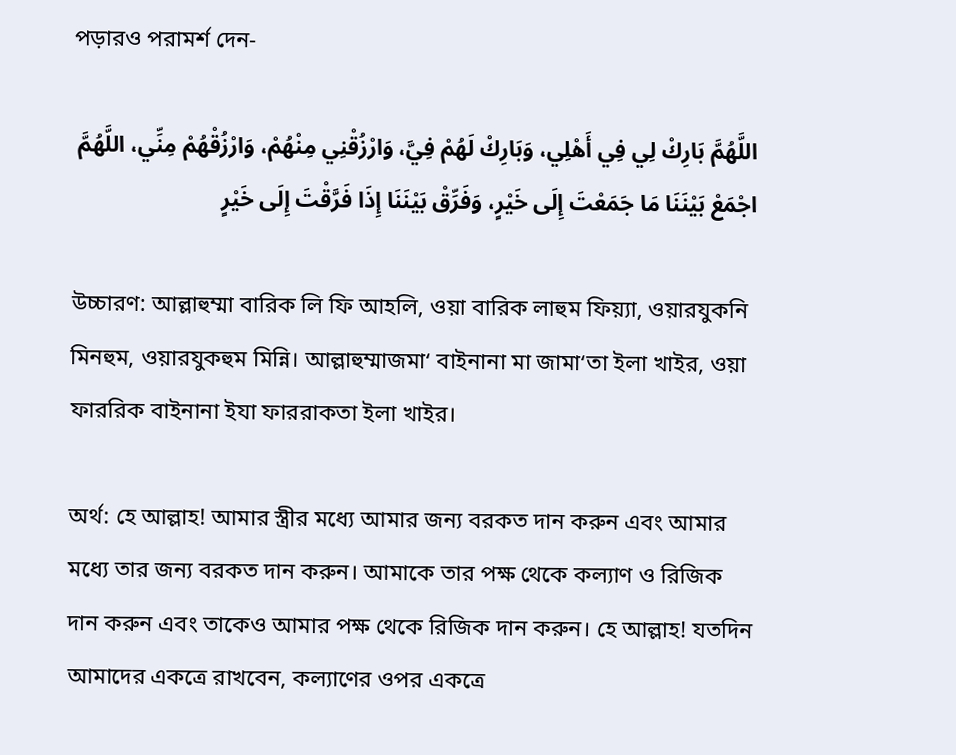পড়ারও পরামর্শ দেন-

اللَّهُمَّ بَارِكْ لِي فِي أَهْلِي، وَبَارِكْ لَهُمْ فِيَّ، وَارْزُقْنِي مِنْهُمْ، وَارْزُقْهُمْ مِنِّي، اللَّهُمَّ اجْمَعْ بَيْنَنَا مَا جَمَعْتَ إِلَى خَيْرٍ، وَفَرِّقْ بَيْنَنَا إِذَا فَرَّقْتَ إِلَى خَيْرٍ

উচ্চারণ: আল্লাহুম্মা বারিক লি ফি আহলি, ওয়া বারিক লাহুম ফিয়্যা, ওয়ারযুকনি মিনহুম, ওয়ারযুকহুম মিন্নি। আল্লাহুম্মাজমা‘ বাইনানা মা জামা‘তা ইলা খাইর, ওয়া ফাররিক বাইনানা ইযা ফাররাকতা ইলা খাইর।

অর্থ: হে আল্লাহ! আমার স্ত্রীর মধ্যে আমার জন্য বরকত দান করুন এবং আমার মধ্যে তার জন্য বরকত দান করুন। আমাকে তার পক্ষ থেকে কল্যাণ ও রিজিক দান করুন এবং তাকেও আমার পক্ষ থেকে রিজিক দান করুন। হে আল্লাহ! যতদিন আমাদের একত্রে রাখবেন, কল্যাণের ওপর একত্রে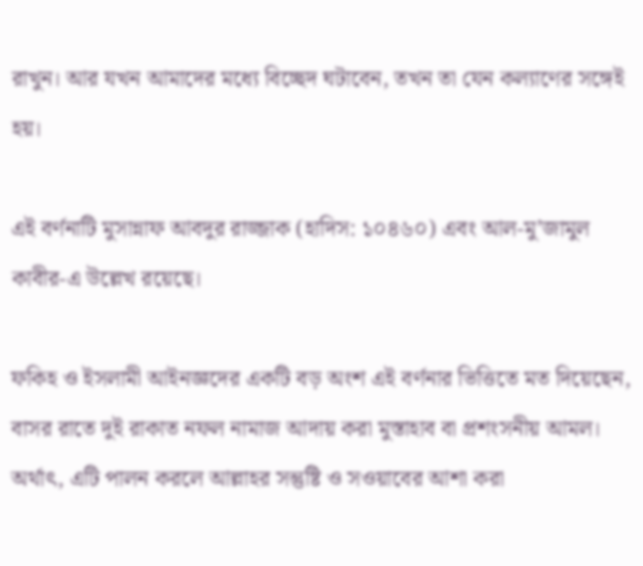রাখুন। আর যখন আমাদের মধ্যে বিচ্ছেদ ঘটাবেন, তখন তা যেন কল্যাণের সঙ্গেই হয়।

এই বর্ণনাটি মুসান্নাফ আবদুর রাজ্জাক (হাদিস: ১০৪৬০) এবং আল-মু’জামুল কাবীর-এ উল্লেখ রয়েছে।

ফকিহ ও ইসলামী আইনজ্ঞদের একটি বড় অংশ এই বর্ণনার ভিত্তিতে মত দিয়েছেন, বাসর রাতে দুই রাকাত নফল নামাজ আদায় করা মুস্তাহাব বা প্রশংসনীয় আমল। অর্থাৎ, এটি পালন করলে আল্লাহর সন্তুষ্টি ও সওয়াবের আশা করা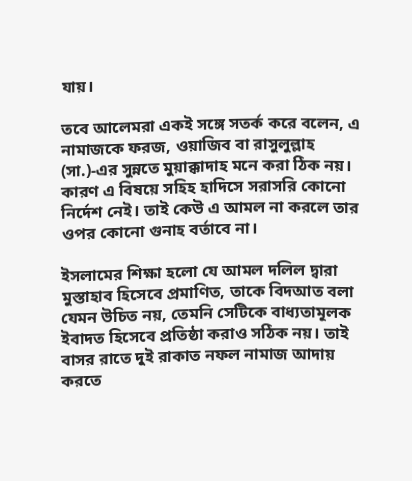যায়।

তবে আলেমরা একই সঙ্গে সতর্ক করে বলেন, এ নামাজকে ফরজ, ওয়াজিব বা রাসুলুল্লাহ (সা.)-এর সুন্নতে মুয়াক্কাদাহ মনে করা ঠিক নয়। কারণ এ বিষয়ে সহিহ হাদিসে সরাসরি কোনো নির্দেশ নেই। তাই কেউ এ আমল না করলে তার ওপর কোনো গুনাহ বর্তাবে না।

ইসলামের শিক্ষা হলো যে আমল দলিল দ্বারা মুস্তাহাব হিসেবে প্রমাণিত, তাকে বিদআত বলা যেমন উচিত নয়, তেমনি সেটিকে বাধ্যতামূলক ইবাদত হিসেবে প্রতিষ্ঠা করাও সঠিক নয়। তাই বাসর রাতে দুই রাকাত নফল নামাজ আদায় করতে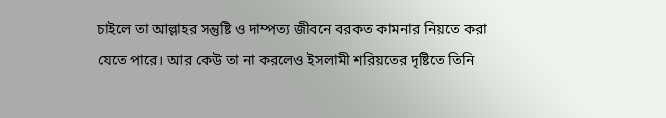চাইলে তা আল্লাহর সন্তুষ্টি ও দাম্পত্য জীবনে বরকত কামনার নিয়তে করা যেতে পারে। আর কেউ তা না করলেও ইসলামী শরিয়তের দৃষ্টিতে তিনি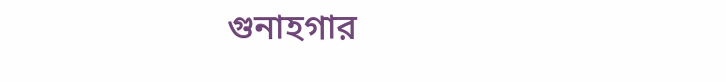গুনাহগার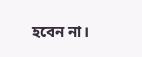হবেন না।